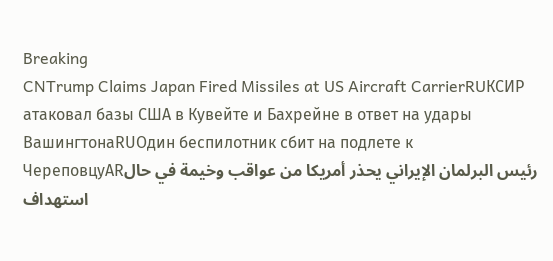Breaking
CNTrump Claims Japan Fired Missiles at US Aircraft CarrierRUКСИР атаковал базы США в Кувейте и Бахрейне в ответ на удары ВашингтонаRUОдин беспилотник сбит на подлете к ЧереповцуARرئيس البرلمان الإيراني يحذر أمريكا من عواقب وخيمة في حال استهداف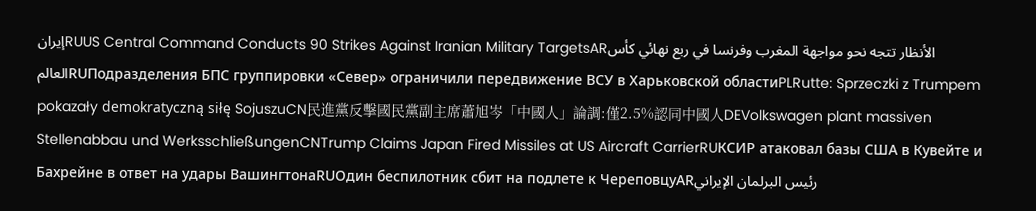إيرانRUUS Central Command Conducts 90 Strikes Against Iranian Military TargetsARالأنظار تتجه نحو مواجهة المغرب وفرنسا في ربع نهائي كأس العالمRUПодразделения БПС группировки «Север» ограничили передвижение ВСУ в Харьковской областиPLRutte: Sprzeczki z Trumpem pokazały demokratyczną siłę SojuszuCN民進黨反擊國民黨副主席蕭旭岑「中國人」論調:僅2.5%認同中國人DEVolkswagen plant massiven Stellenabbau und WerksschließungenCNTrump Claims Japan Fired Missiles at US Aircraft CarrierRUКСИР атаковал базы США в Кувейте и Бахрейне в ответ на удары ВашингтонаRUОдин беспилотник сбит на подлете к ЧереповцуARرئيس البرلمان الإيراني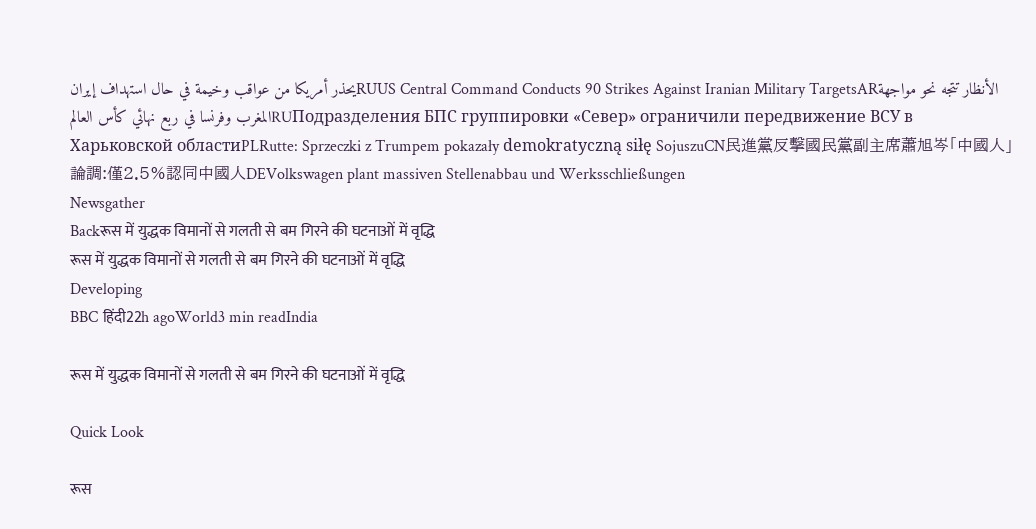يحذر أمريكا من عواقب وخيمة في حال استهداف إيرانRUUS Central Command Conducts 90 Strikes Against Iranian Military TargetsARالأنظار تتجه نحو مواجهة المغرب وفرنسا في ربع نهائي كأس العالمRUПодразделения БПС группировки «Север» ограничили передвижение ВСУ в Харьковской областиPLRutte: Sprzeczki z Trumpem pokazały demokratyczną siłę SojuszuCN民進黨反擊國民黨副主席蕭旭岑「中國人」論調:僅2.5%認同中國人DEVolkswagen plant massiven Stellenabbau und Werksschließungen
Newsgather
Backरूस में युद्धक विमानों से गलती से बम गिरने की घटनाओं में वृद्धि
रूस में युद्धक विमानों से गलती से बम गिरने की घटनाओं में वृद्धि
Developing
BBC हिंदी22h agoWorld3 min readIndia

रूस में युद्धक विमानों से गलती से बम गिरने की घटनाओं में वृद्धि

Quick Look

रूस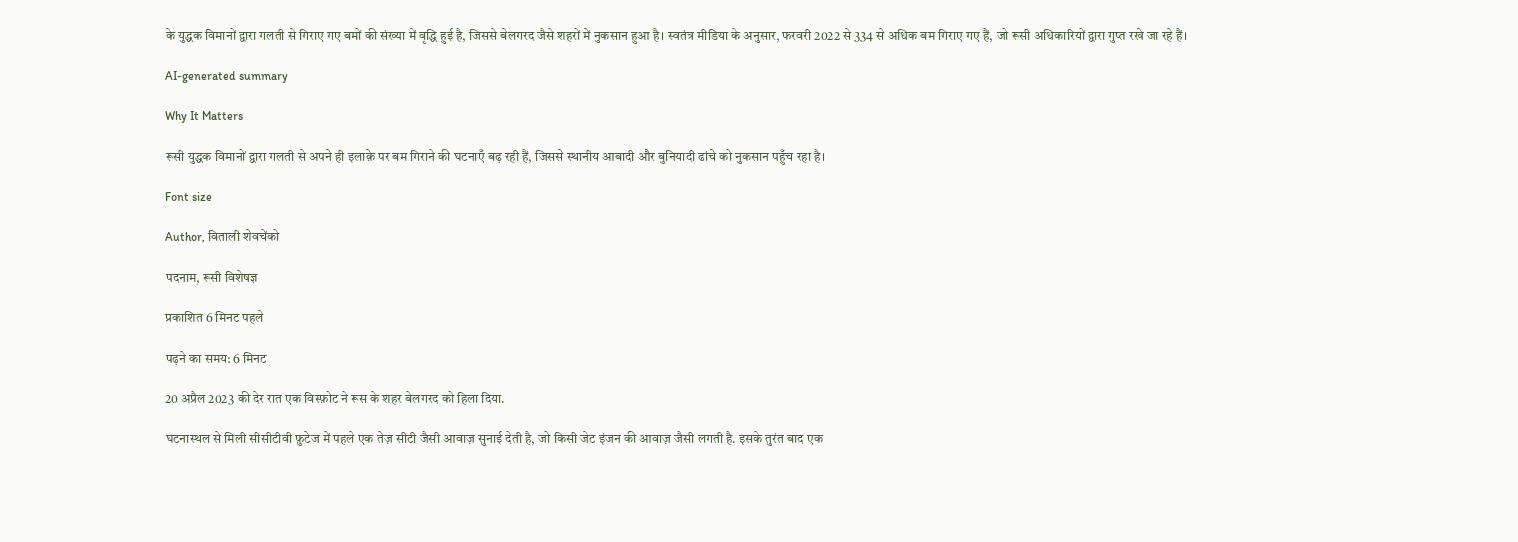के युद्धक विमानों द्वारा गलती से गिराए गए बमों की संख्या में वृद्धि हुई है, जिससे बेलगरद जैसे शहरों में नुकसान हुआ है। स्वतंत्र मीडिया के अनुसार, फरवरी 2022 से 334 से अधिक बम गिराए गए हैं, जो रूसी अधिकारियों द्वारा गुप्त रखे जा रहे हैं।

AI-generated summary

Why It Matters

रूसी युद्धक विमानों द्वारा गलती से अपने ही इलाक़े पर बम गिराने की घटनाएँ बढ़ रही हैं, जिससे स्थानीय आबादी और बुनियादी ढांचे को नुकसान पहुँच रहा है।

Font size

Author, विताली शेवचेंको

पदनाम, रूसी विशेषज्ञ

प्रकाशित 6 मिनट पहले

पढ़ने का समय: 6 मिनट

20 अप्रैल 2023 की देर रात एक विस्फ़ोट ने रूस के शहर बेलगरद को हिला दिया.

घटनास्थल से मिली सीसीटीवी फ़ुटेज में पहले एक तेज़ सीटी जैसी आवाज़ सुनाई देती है, जो किसी जेट इंजन की आवाज़ जैसी लगती है. इसके तुरंत बाद एक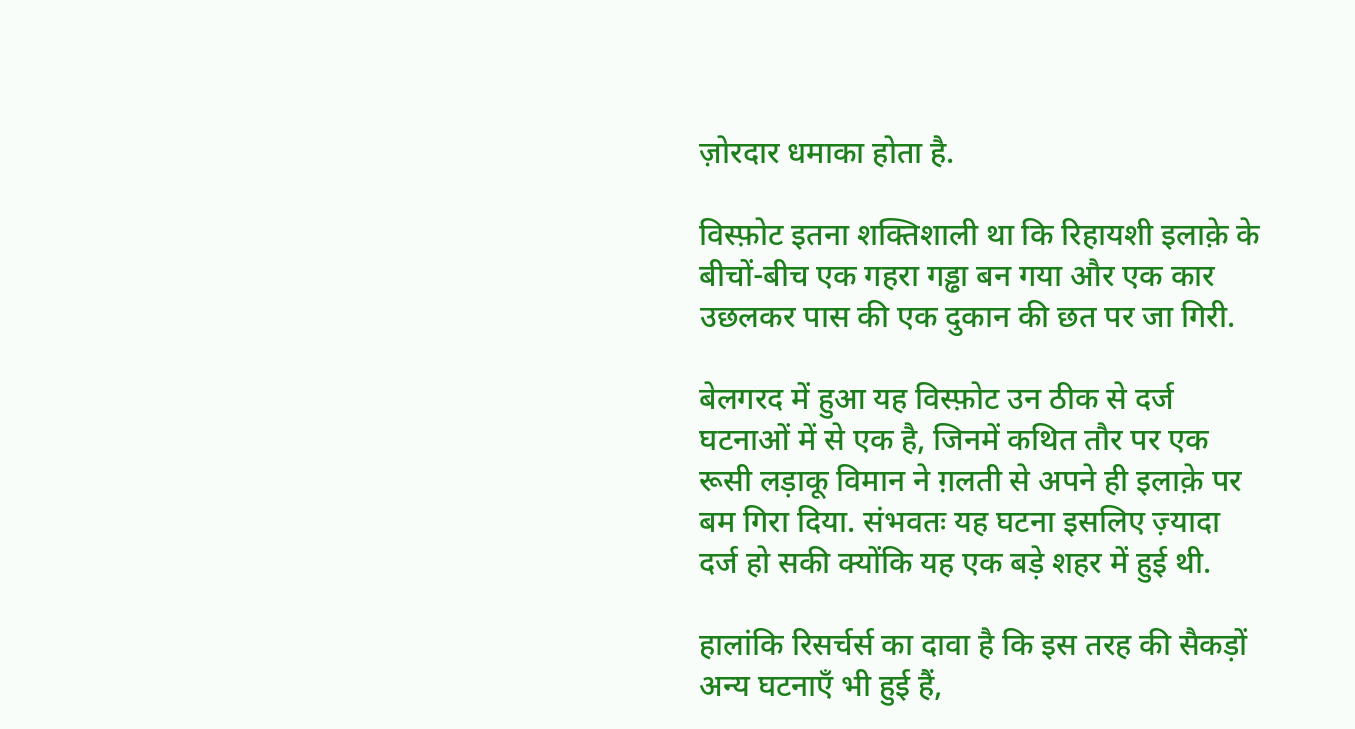ज़ोरदार धमाका होता है.

विस्फ़ोट इतना शक्तिशाली था कि रिहायशी इलाक़े के बीचों-बीच एक गहरा गड्ढा बन गया और एक कार उछलकर पास की एक दुकान की छत पर जा गिरी.

बेलगरद में हुआ यह विस्फ़ोट उन ठीक से दर्ज घटनाओं में से एक है, जिनमें कथित तौर पर एक रूसी लड़ाकू विमान ने ग़लती से अपने ही इलाक़े पर बम गिरा दिया. संभवतः यह घटना इसलिए ज़्यादा दर्ज हो सकी क्योंकि यह एक बड़े शहर में हुई थी.

हालांकि रिसर्चर्स का दावा है कि इस तरह की सैकड़ों अन्य घटनाएँ भी हुई हैं,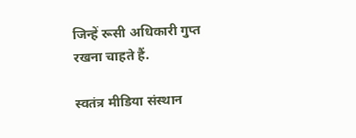जिन्हें रूसी अधिकारी गुप्त रखना चाहते हैं.

स्वतंत्र मीडिया संस्थान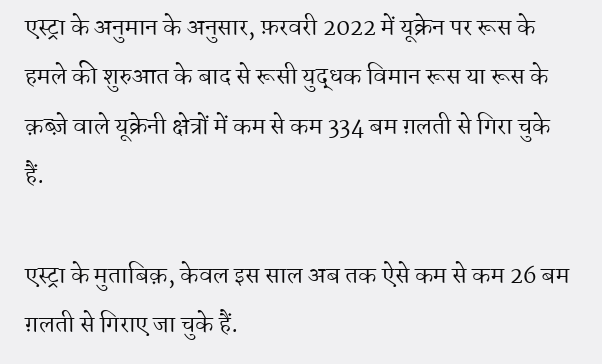एस्ट्रा के अनुमान के अनुसार, फ़रवरी 2022 में यूक्रेन पर रूस के हमले की शुरुआत के बाद से रूसी युद्धक विमान रूस या रूस के क़ब्ज़े वाले यूक्रेनी क्षेत्रों में कम से कम 334 बम ग़लती से गिरा चुके हैं.

एस्ट्रा के मुताबिक़, केवल इस साल अब तक ऐसे कम से कम 26 बम ग़लती से गिराए जा चुके हैं.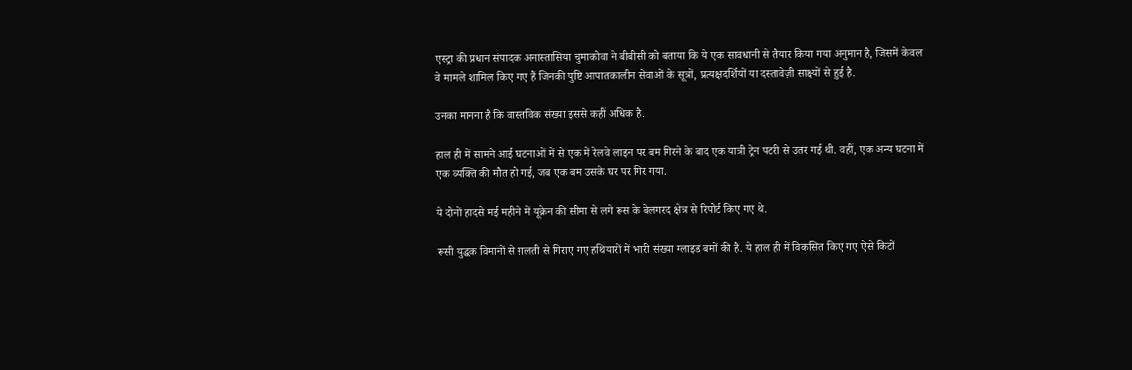एस्ट्रा की प्रधान संपादक अनास्तासिया चुमाकोवा ने बीबीसी को बताया कि ये एक सावधानी से तैयार किया गया अनुमान है, जिसमें केवल वे मामले शामिल किए गए हैं जिनकी पुष्टि आपातकालीन सेवाओं के सूत्रों, प्रत्यक्षदर्शियों या दस्तावेज़ी साक्ष्यों से हुई है.

उनका मानना है कि वास्तविक संख्या इससे कहीं अधिक है.

हाल ही में सामने आई घटनाओं में से एक में रेलवे लाइन पर बम गिरने के बाद एक यात्री ट्रेन पटरी से उतर गई थी. वहीं, एक अन्य घटना में एक व्यक्ति की मौत हो गई, जब एक बम उसके घर पर गिर गया.

ये दोनों हादसे मई महीने में यूक्रेन की सीमा से लगे रूस के बेलगरद क्षेत्र से रिपोर्ट किए गए थे.

रूसी युद्धक विमानों से ग़लती से गिराए गए हथियारों में भारी संख्या ग्लाइड बमों की है. ये हाल ही में विकसित किए गए ऐसे किटों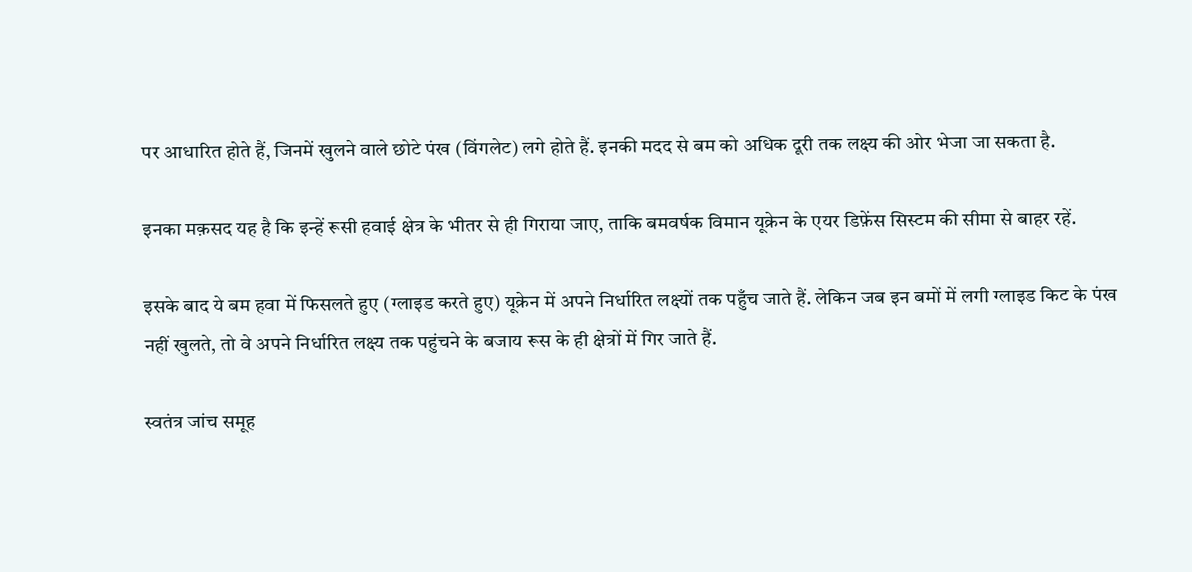पर आधारित होते हैं, जिनमें खुलने वाले छोटे पंख (विंगलेट) लगे होते हैं. इनकी मदद से बम को अधिक दूरी तक लक्ष्य की ओर भेजा जा सकता है.

इनका मक़सद यह है कि इन्हें रूसी हवाई क्षेत्र के भीतर से ही गिराया जाए, ताकि बमवर्षक विमान यूक्रेन के एयर डिफ़ेंस सिस्टम की सीमा से बाहर रहें.

इसके बाद ये बम हवा में फिसलते हुए (ग्लाइड करते हुए) यूक्रेन में अपने निर्धारित लक्ष्यों तक पहुँच जाते हैं. लेकिन जब इन बमों में लगी ग्लाइड किट के पंख नहीं खुलते, तो वे अपने निर्धारित लक्ष्य तक पहुंचने के बजाय रूस के ही क्षेत्रों में गिर जाते हैं.

स्वतंत्र जांच समूह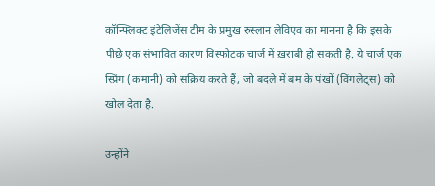कॉन्फ्लिक्ट इंटेलिजेंस टीम के प्रमुख रुस्लान लेविएव का मानना है कि इसके पीछे एक संभावित कारण विस्फोटक चार्ज में ख़राबी हो सकती है. ये चार्ज एक स्प्रिंग (कमानी) को सक्रिय करते हैं, जो बदले में बम के पंखों (विंगलेट्स) को खोल देता है.

उन्होंने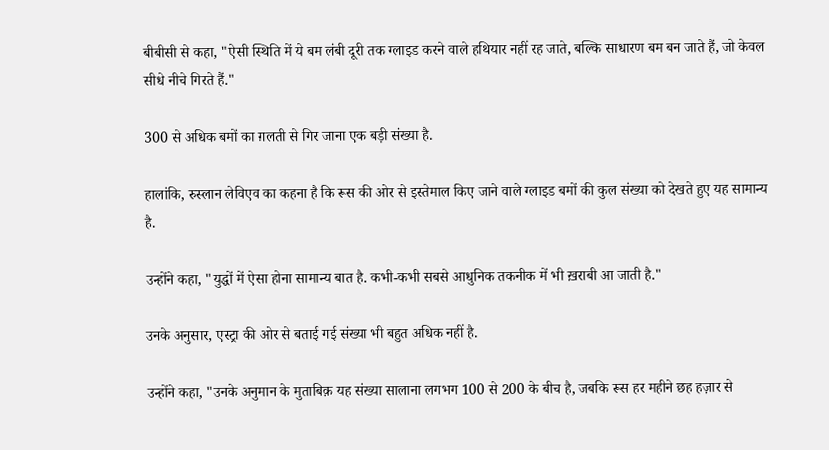बीबीसी से कहा, "ऐसी स्थिति में ये बम लंबी दूरी तक ग्लाइड करने वाले हथियार नहीं रह जाते, बल्कि साधारण बम बन जाते हैं, जो केवल सीधे नीचे गिरते हैं."

300 से अधिक बमों का ग़लती से गिर जाना एक बड़ी संख्या है.

हालांकि, रुस्लान लेविएव का कहना है कि रूस की ओर से इस्तेमाल किए जाने वाले ग्लाइड बमों की कुल संख्या को देखते हुए यह सामान्य है.

उन्होंने कहा, "युद्धों में ऐसा होना सामान्य बात है. कभी-कभी सबसे आधुनिक तकनीक में भी ख़राबी आ जाती है."

उनके अनुसार, एस्ट्रा की ओर से बताई गई संख्या भी बहुत अधिक नहीं है.

उन्होंने कहा, "उनके अनुमान के मुताबिक़ यह संख्या सालाना लगभग 100 से 200 के बीच है, जबकि रूस हर महीने छह हज़ार से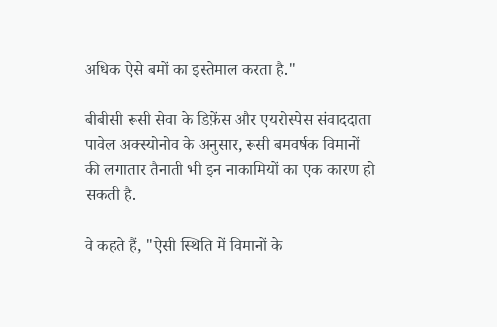अधिक ऐसे बमों का इस्तेमाल करता है."

बीबीसी रूसी सेवा के डिफ़ेंस और एयरोस्पेस संवाददाता पावेल अक्स्योनोव के अनुसार, रूसी बमवर्षक विमानों की लगातार तैनाती भी इन नाकामियों का एक कारण हो सकती है.

वे कहते हैं, "ऐसी स्थिति में विमानों के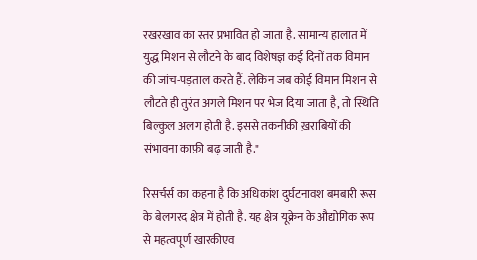रखरखाव का स्तर प्रभावित हो जाता है. सामान्य हालात में युद्ध मिशन से लौटने के बाद विशेषज्ञ कई दिनों तक विमान की जांच-पड़ताल करते हैं. लेकिन जब कोई विमान मिशन से लौटते ही तुरंत अगले मिशन पर भेज दिया जाता है, तो स्थिति बिल्कुल अलग होती है. इससे तकनीकी ख़राबियों की संभावना काफ़ी बढ़ जाती है."

रिसर्चर्स का कहना है कि अधिकांश दुर्घटनावश बमबारी रूस के बेलगरद क्षेत्र में होती है. यह क्षेत्र यूक्रेन के औद्योगिक रूप से महत्वपूर्ण खारकीएव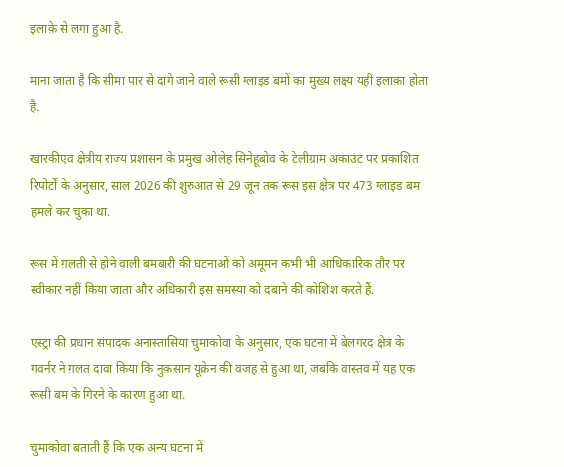इलाक़े से लगा हुआ है.

माना जाता है कि सीमा पार से दागे जाने वाले रूसी ग्लाइड बमों का मुख्य लक्ष्य यही इलाक़ा होता है.

खारकीएव क्षेत्रीय राज्य प्रशासन के प्रमुख ओलेह सिनेहूबोव के टेलीग्राम अकाउंट पर प्रकाशित रिपोर्टों के अनुसार, साल 2026 की शुरुआत से 29 जून तक रूस इस क्षेत्र पर 473 ग्लाइड बम हमले कर चुका था.

रूस में ग़लती से होने वाली बमबारी की घटनाओं को अमूमन कभी भी आधिकारिक तौर पर स्वीकार नहीं किया जाता और अधिकारी इस समस्या को दबाने की कोशिश करते हैं.

एस्ट्रा की प्रधान संपादक अनास्तासिया चुमाकोवा के अनुसार, एक घटना में बेलगरद क्षेत्र के गवर्नर ने ग़लत दावा किया कि नुक़सान यूक्रेन की वजह से हुआ था, जबकि वास्तव में यह एक रूसी बम के गिरने के कारण हुआ था.

चुमाकोवा बताती हैं कि एक अन्य घटना में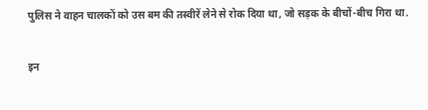पुलिस ने वाहन चालकों को उस बम की तस्वीरें लेने से रोक दिया था, जो सड़क के बीचों-बीच गिरा था.

इन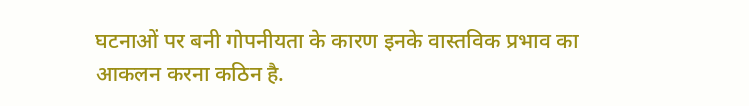घटनाओं पर बनी गोपनीयता के कारण इनके वास्तविक प्रभाव का आकलन करना कठिन है.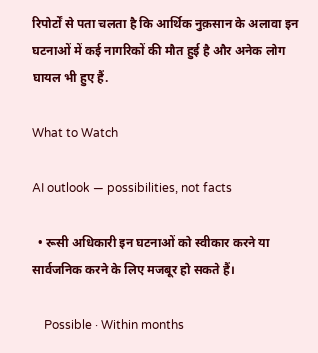रिपोर्टों से पता चलता है कि आर्थिक नुक़सान के अलावा इन घटनाओं में कई नागरिकों की मौत हुई है और अनेक लोग घायल भी हुए हैं.

What to Watch

AI outlook — possibilities, not facts

  • रूसी अधिकारी इन घटनाओं को स्वीकार करने या सार्वजनिक करने के लिए मजबूर हो सकते हैं।

    Possible · Within months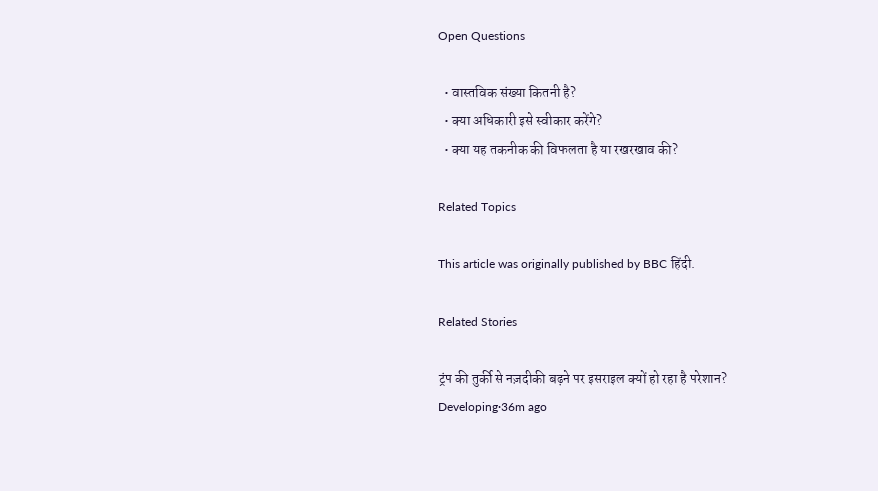Open Questions

  • वास्तविक संख्या कितनी है?
  • क्या अधिकारी इसे स्वीकार करेंगे?
  • क्या यह तकनीक की विफलता है या रखरखाव की?

Related Topics

This article was originally published by BBC हिंदी.

Related Stories

ट्रंप की तुर्की से नज़दीकी बढ़ने पर इसराइल क्यों हो रहा है परेशान?
Developing·36m ago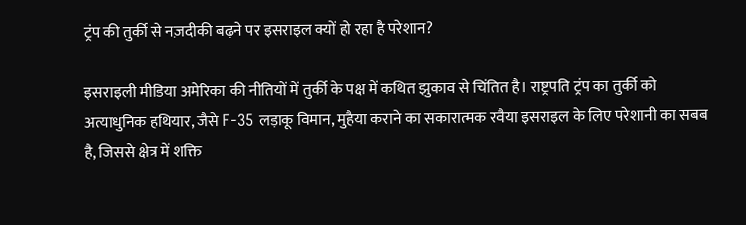ट्रंप की तुर्की से नज़दीकी बढ़ने पर इसराइल क्यों हो रहा है परेशान?

इसराइली मीडिया अमेरिका की नीतियों में तुर्की के पक्ष में कथित झुकाव से चिंतित है। राष्ट्रपति ट्रंप का तुर्की को अत्याधुनिक हथियार, जैसे F-35 लड़ाकू विमान, मुहैया कराने का सकारात्मक रवैया इसराइल के लिए परेशानी का सबब है, जिससे क्षेत्र में शक्ति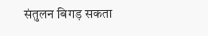संतुलन बिगड़ सकता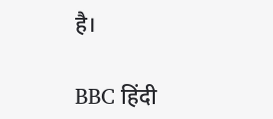है।

BBC हिंदी